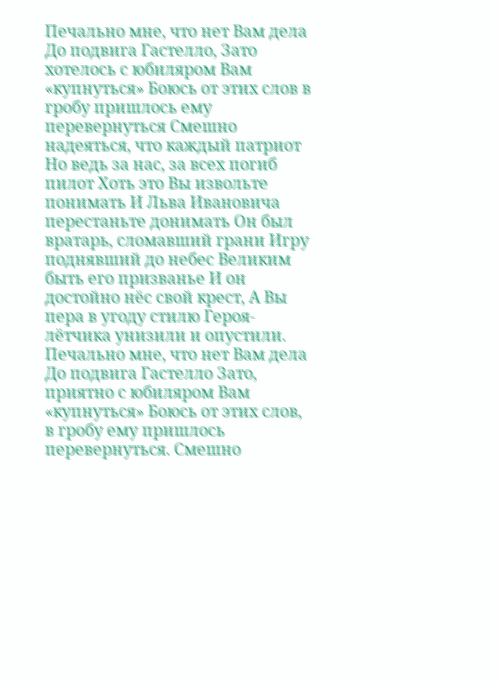Печально мне, что нет Вам дела До подвига Гастелло, Зато хотелось с юбиляром Вам «купнуться» Боюсь от этих слов в гробу пришлось ему перевернуться Смешно надеяться, что каждый патриот Но ведь за нас, за всех погиб пилот Хоть это Вы извольте понимать И Льва Ивановича перестаньте донимать Он был вратарь, сломавший грани Игру поднявший до небес Великим быть его призванье И он достойно нёс свой крест, А Вы пера в угоду стилю Героя-лётчика унизили и опустили.
Печально мне, что нет Вам дела До подвига Гастелло Зато, приятно с юбиляром Вам «купнуться» Боюсь от этих слов, в гробу ему пришлось перевернуться. Смешно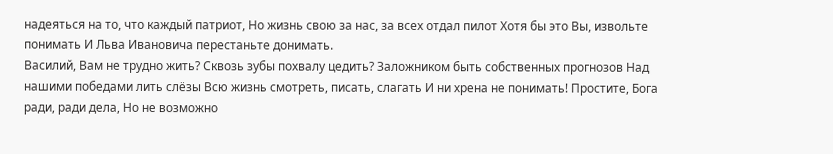надеяться на то, что каждый патриот, Но жизнь свою за нас, за всех отдал пилот Хотя бы это Вы, извольте понимать И Льва Ивановича перестаньте донимать.
Василий, Вам не трудно жить? Сквозь зубы похвалу цедить? Заложником быть собственных прогнозов Над нашими победами лить слёзы Всю жизнь смотреть, писать, слагать И ни хрена не понимать! Простите, Бога ради, ради дела, Но не возможно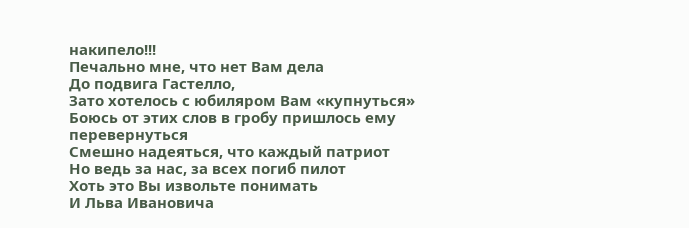накипело!!!
Печально мне, что нет Вам дела
До подвига Гастелло,
Зато хотелось с юбиляром Вам «купнуться»
Боюсь от этих слов в гробу пришлось ему перевернуться
Смешно надеяться, что каждый патриот
Но ведь за нас, за всех погиб пилот
Хоть это Вы извольте понимать
И Льва Ивановича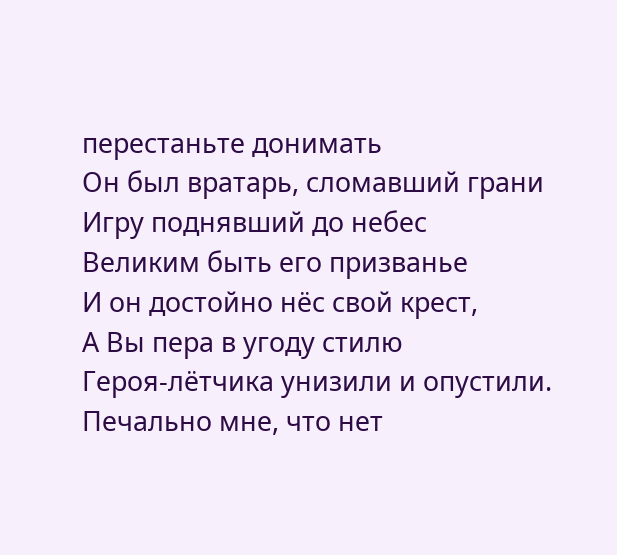перестаньте донимать
Он был вратарь, сломавший грани
Игру поднявший до небес
Великим быть его призванье
И он достойно нёс свой крест,
А Вы пера в угоду стилю
Героя-лётчика унизили и опустили.
Печально мне, что нет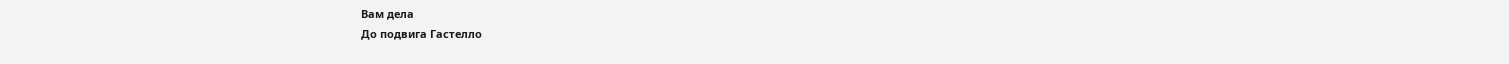Вам дела
До подвига Гастелло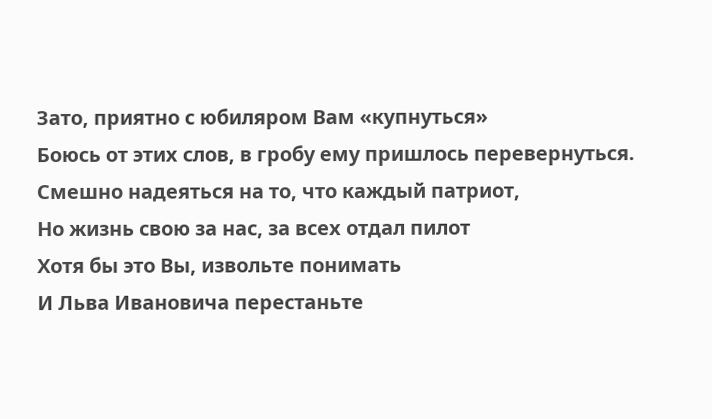Зато, приятно с юбиляром Вам «купнуться»
Боюсь от этих слов, в гробу ему пришлось перевернуться.
Смешно надеяться на то, что каждый патриот,
Но жизнь свою за нас, за всех отдал пилот
Хотя бы это Вы, извольте понимать
И Льва Ивановича перестаньте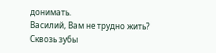донимать.
Василий, Вам не трудно жить?
Сквозь зубы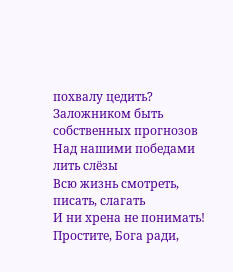похвалу цедить?
Заложником быть собственных прогнозов
Над нашими победами лить слёзы
Всю жизнь смотреть, писать, слагать
И ни хрена не понимать!
Простите, Бога ради,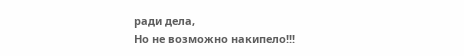ради дела,
Но не возможно накипело!!!